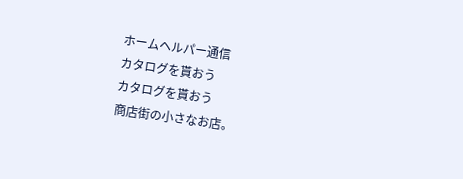ホームヘルパー通信
カタログを貰おう
カタログを貰おう
商店街の小さなお店。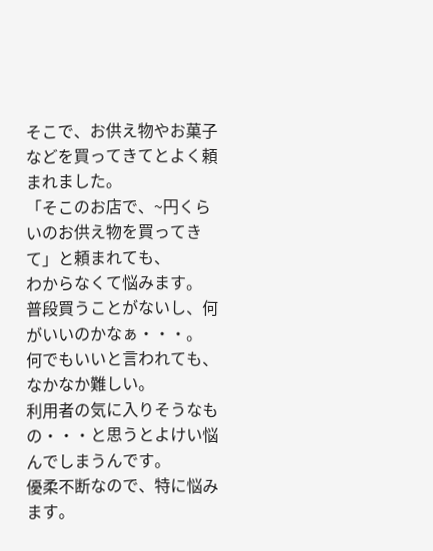そこで、お供え物やお菓子などを買ってきてとよく頼まれました。
「そこのお店で、~円くらいのお供え物を買ってきて」と頼まれても、
わからなくて悩みます。
普段買うことがないし、何がいいのかなぁ・・・。
何でもいいと言われても、なかなか難しい。
利用者の気に入りそうなもの・・・と思うとよけい悩んでしまうんです。
優柔不断なので、特に悩みます。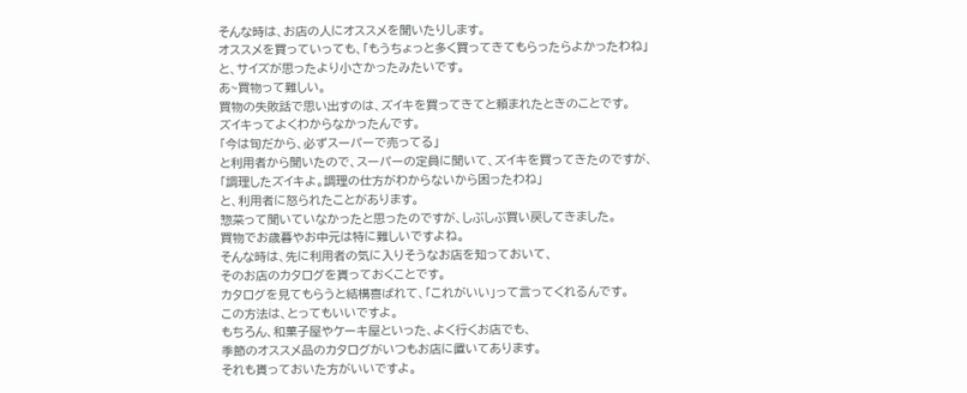そんな時は、お店の人にオススメを聞いたりします。
オススメを買っていっても、「もうちょっと多く買ってきてもらったらよかったわね」
と、サイズが思ったより小さかったみたいです。
あ~買物って難しい。
買物の失敗話で思い出すのは、ズイキを買ってきてと頼まれたときのことです。
ズイキってよくわからなかったんです。
「今は旬だから、必ずスーパーで売ってる」
と利用者から聞いたので、スーパーの定員に聞いて、ズイキを買ってきたのですが、
「調理したズイキよ。調理の仕方がわからないから困ったわね」
と、利用者に怒られたことがあります。
惣菜って聞いていなかったと思ったのですが、しぶしぶ買い戻してきました。
買物でお歳暮やお中元は特に難しいですよね。
そんな時は、先に利用者の気に入りそうなお店を知っておいて、
そのお店のカタログを貰っておくことです。
カタログを見てもらうと結構喜ばれて、「これがいい」って言ってくれるんです。
この方法は、とってもいいですよ。
もちろん、和菓子屋やケーキ屋といった、よく行くお店でも、
季節のオススメ品のカタログがいつもお店に置いてあります。
それも貰っておいた方がいいですよ。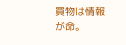買物は情報が命。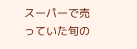スーパーで売っていた旬の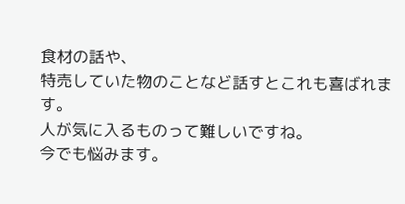食材の話や、
特売していた物のことなど話すとこれも喜ばれます。
人が気に入るものって難しいですね。
今でも悩みます。